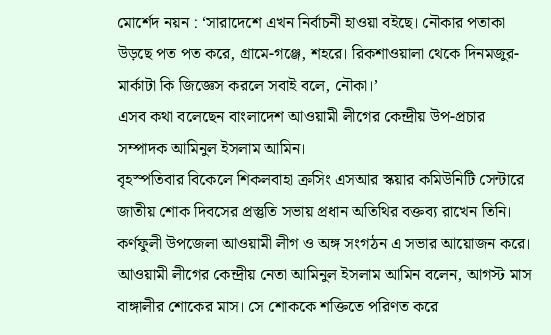মোর্শেদ নয়ন : ‘সারাদেশে এখন নির্বাচনী হাওয়া বইছে। নৌকার পতাকা উড়ছে পত পত করে, গ্রামে-গঞ্জে, শহরে। রিকশাওয়ালা থেকে দিনমজুর- মার্কাটা কি জিজ্ঞেস করলে সবাই বলে, নৌকা।’
এসব কথা বলেছেন বাংলাদেশ আওয়ামী লীগের কেন্দ্রীয় উপ-প্রচার সম্পাদক আমিনুল ইসলাম আমিন।
বৃহস্পতিবার বিকেলে শিকলবাহা ক্রসিং এসআর স্কয়ার কমিউনিটি সেন্টারে জাতীয় শোক দিবসের প্রস্তুতি সভায় প্রধান অতিথির বক্তব্য রাখেন তিনি। কর্ণফুলী উপজেলা আওয়ামী লীগ ও অঙ্গ সংগঠন এ সভার আয়োজন করে।
আওয়ামী লীগের কেন্দ্রীয় নেতা আমিনুল ইসলাম আমিন বলেন, আগস্ট মাস বাঙ্গালীর শোকের মাস। সে শোককে শক্তিতে পরিণত করে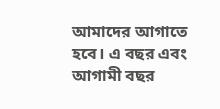আমাদের আগাতে হবে। এ বছর এবং আগামী বছর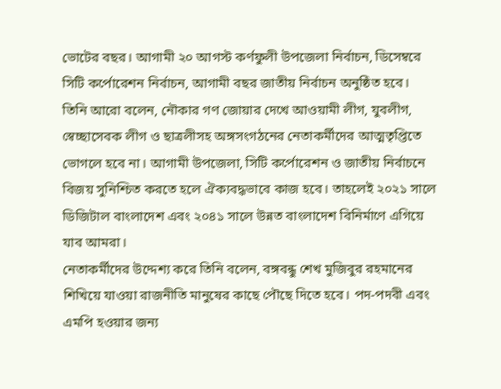ভোটের বছর। আগামী ২০ আগস্ট কর্ণফুলী উপজেলা নির্বাচন, ডিসেম্বরে সিটি কর্পোরেশন নির্বাচন, আগামী বছর জাতীয় নির্বাচন অনুষ্ঠিত হবে।
তিনি আরো বলেন, নৌকার গণ জোয়ার দেখে আওয়ামী লীগ, যুবলীগ, স্বেচ্ছাসেবক লীগ ও ছাত্রলীসহ অঙ্গসংগঠনের নেতাকর্মীদের আত্মতৃপ্তিতে ভোগলে হবে না। আগামী উপজেলা, সিটি কর্পোরেশন ও জাতীয় নির্বাচনে বিজয় সুনিশ্চিত করতে হলে ঐক্যবদ্ধভাবে কাজ হবে। তাহলেই ২০২১ সালে ডিজিটাল বাংলাদেশ এবং ২০৪১ সালে উন্নত বাংলাদেশ বিনির্মাণে এগিয়ে যাব আমরা।
নেতাকর্মীদের উদ্দেশ্য করে তিনি বলেন, বঙ্গবন্ধু শেখ মুজিবুর রহমানের শিখিয়ে যাওয়া রাজনীতি মানুষের কাছে পৌছে দিতে হবে। পদ-পদবী এবং এমপি হওয়ার জন্য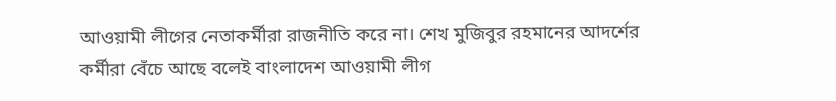আওয়ামী লীগের নেতাকর্মীরা রাজনীতি করে না। শেখ মুজিবুর রহমানের আদর্শের কর্মীরা বেঁচে আছে বলেই বাংলাদেশ আওয়ামী লীগ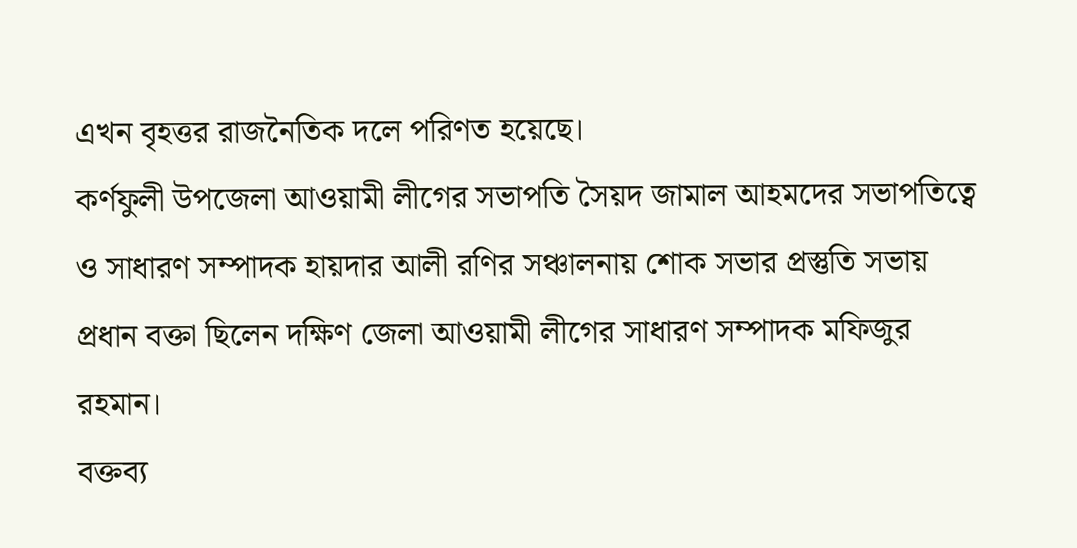এখন বৃহত্তর রাজনৈতিক দলে পরিণত হয়েছে।
কর্ণফুলী উপজেলা আওয়ামী লীগের সভাপতি সৈয়দ জামাল আহমদের সভাপতিত্বে ও সাধারণ সম্পাদক হায়দার আলী রণির সঞ্চালনায় শোক সভার প্রস্তুতি সভায় প্রধান বক্তা ছিলেন দক্ষিণ জেলা আওয়ামী লীগের সাধারণ সম্পাদক মফিজুর রহমান।
বক্তব্য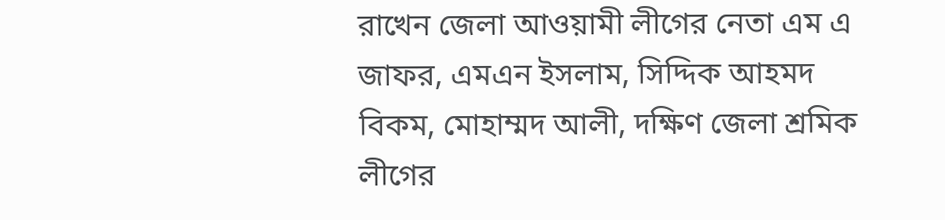রাখেন জেলা আওয়ামী লীগের নেতা এম এ জাফর, এমএন ইসলাম, সিদ্দিক আহমদ বিকম, মোহাম্মদ আলী, দক্ষিণ জেলা শ্রমিক লীগের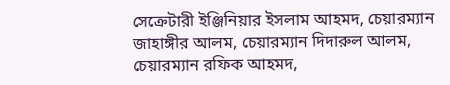সেক্রেটারী ইঞ্জিনিয়ার ইসলাম আহমদ, চেয়ারম্যান জাহাঙ্গীর আলম, চেয়ারম্যান দিদারুল আলম, চেয়ারম্যান রফিক আহমদ,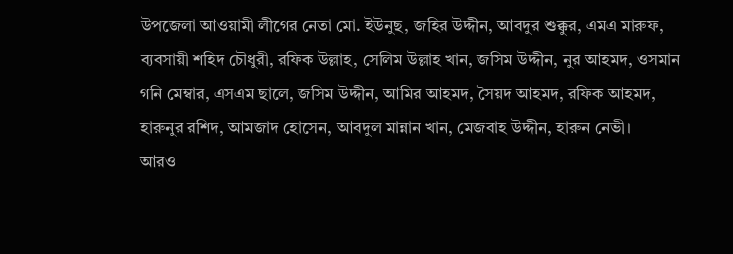উপজেলা আওয়ামী লীগের নেতা মো. ইউনুছ, জহির উদ্দীন, আবদুর শুক্কুর, এমএ মারুফ, ব্যবসায়ী শহিদ চৌধুরী, রফিক উল্লাহ, সেলিম উল্লাহ খান, জসিম উদ্দীন, নুর আহমদ, ওসমান গনি মেম্বার, এসএম ছালে, জসিম উদ্দীন, আমির আহমদ, সৈয়দ আহমদ, রফিক আহমদ, হারুনুর রশিদ, আমজাদ হোসেন, আবদুল মান্নান খান, মেজবাহ উদ্দীন, হারুন নেভী।
আরও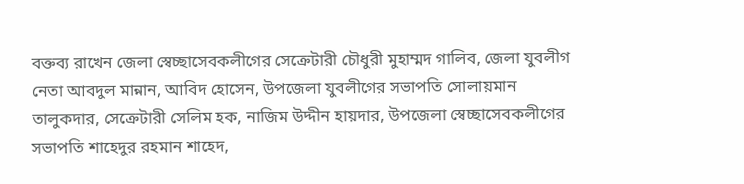বক্তব্য রাখেন জেলা স্বেচ্ছাসেবকলীগের সেক্রেটারী চৌধুরী মুহাম্মদ গালিব, জেলা যুবলীগ নেতা আবদুল মান্নান, আবিদ হোসেন, উপজেলা যুবলীগের সভাপতি সোলায়মান তালুকদার, সেক্রেটারী সেলিম হক, নাজিম উদ্দীন হায়দার, উপজেলা স্বেচ্ছাসেবকলীগের সভাপতি শাহেদুর রহমান শাহেদ,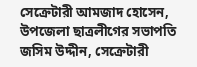সেক্রেটারী আমজাদ হোসেন, উপজেলা ছাত্রলীগের সভাপতি জসিম উদ্দীন, সেক্রেটারী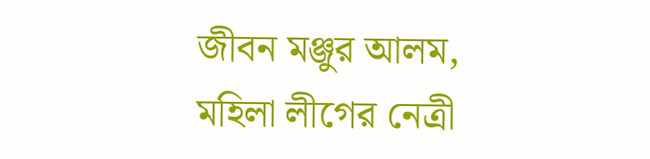জীবন মঞ্জুর আলম, মহিলা লীগের নেত্রী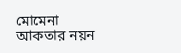মোমেনা আকতার নয়ন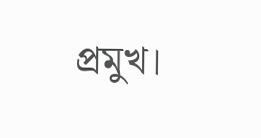প্রমুখ।